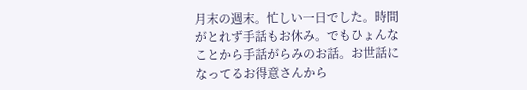月末の週末。忙しい一日でした。時間がとれず手話もお休み。でもひょんなことから手話がらみのお話。お世話になってるお得意さんから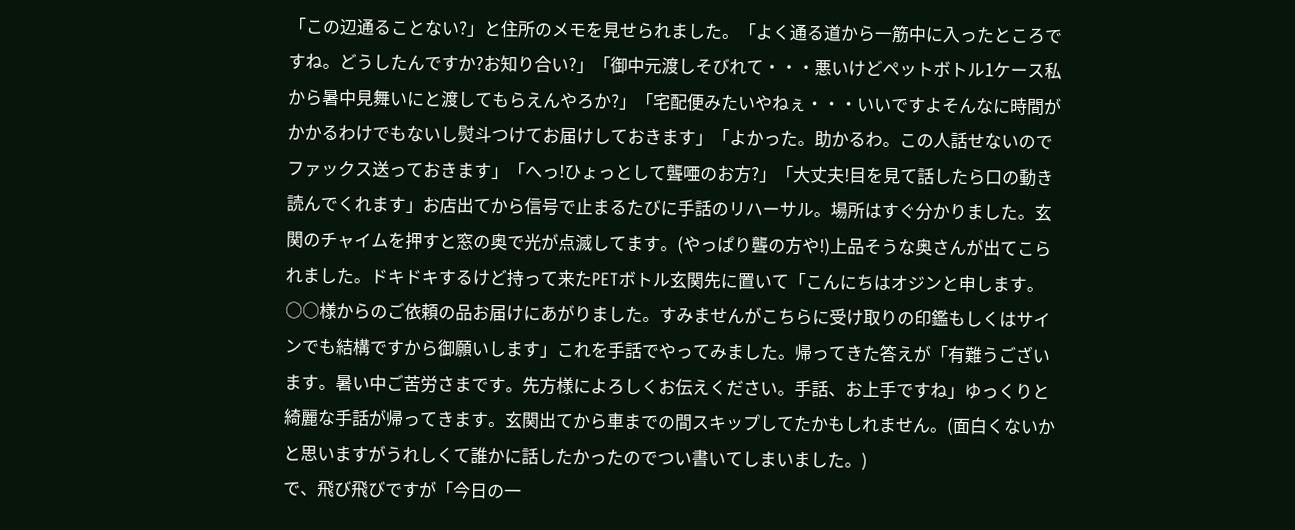「この辺通ることない?」と住所のメモを見せられました。「よく通る道から一筋中に入ったところですね。どうしたんですか?お知り合い?」「御中元渡しそびれて・・・悪いけどペットボトル1ケース私から暑中見舞いにと渡してもらえんやろか?」「宅配便みたいやねぇ・・・いいですよそんなに時間がかかるわけでもないし熨斗つけてお届けしておきます」「よかった。助かるわ。この人話せないのでファックス送っておきます」「へっ!ひょっとして聾唖のお方?」「大丈夫!目を見て話したら口の動き読んでくれます」お店出てから信号で止まるたびに手話のリハーサル。場所はすぐ分かりました。玄関のチャイムを押すと窓の奥で光が点滅してます。(やっぱり聾の方や!)上品そうな奥さんが出てこられました。ドキドキするけど持って来たPETボトル玄関先に置いて「こんにちはオジンと申します。○○様からのご依頼の品お届けにあがりました。すみませんがこちらに受け取りの印鑑もしくはサインでも結構ですから御願いします」これを手話でやってみました。帰ってきた答えが「有難うございます。暑い中ご苦労さまです。先方様によろしくお伝えください。手話、お上手ですね」ゆっくりと綺麗な手話が帰ってきます。玄関出てから車までの間スキップしてたかもしれません。(面白くないかと思いますがうれしくて誰かに話したかったのでつい書いてしまいました。)
で、飛び飛びですが「今日の一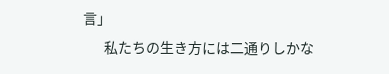言」
       私たちの生き方には二通りしかな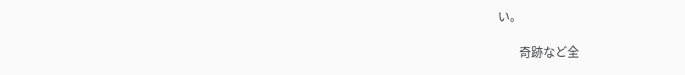い。

       奇跡など全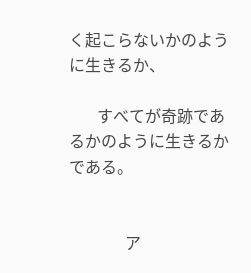く起こらないかのように生きるか、

       すべてが奇跡であるかのように生きるかである。


              ア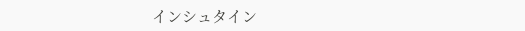インシュタイン